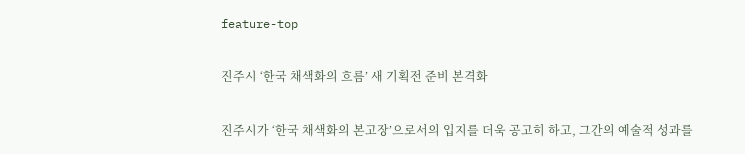feature-top

진주시 ‘한국 채색화의 흐름’ 새 기획전 준비 본격화

진주시가 ‘한국 채색화의 본고장’으로서의 입지를 더욱 공고히 하고, 그간의 예술적 성과를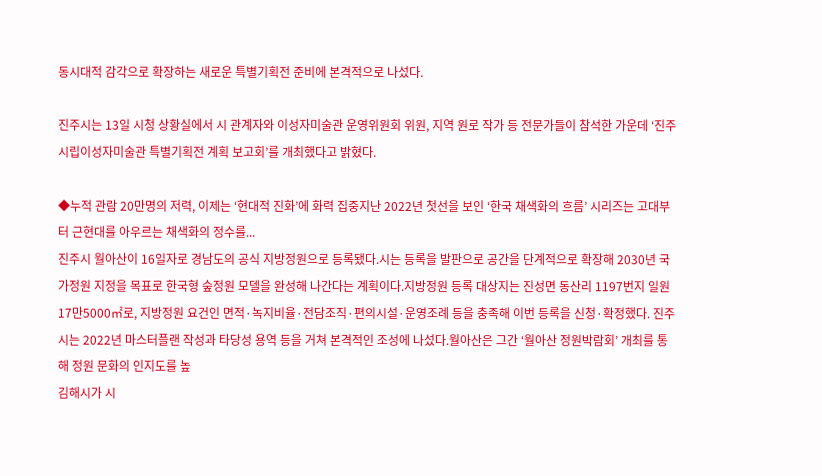동시대적 감각으로 확장하는 새로운 특별기획전 준비에 본격적으로 나섰다.

진주시는 13일 시청 상황실에서 시 관계자와 이성자미술관 운영위원회 위원, 지역 원로 작가 등 전문가들이 참석한 가운데 ‘진주시립이성자미술관 특별기획전 계획 보고회’를 개최했다고 밝혔다.

◆누적 관람 20만명의 저력, 이제는 ‘현대적 진화’에 화력 집중지난 2022년 첫선을 보인 ‘한국 채색화의 흐름’ 시리즈는 고대부터 근현대를 아우르는 채색화의 정수를...
진주시 월아산이 16일자로 경남도의 공식 지방정원으로 등록됐다.시는 등록을 발판으로 공간을 단계적으로 확장해 2030년 국가정원 지정을 목표로 한국형 숲정원 모델을 완성해 나간다는 계획이다.지방정원 등록 대상지는 진성면 동산리 1197번지 일원 17만5000㎡로, 지방정원 요건인 면적·녹지비율·전담조직·편의시설·운영조례 등을 충족해 이번 등록을 신청·확정했다. 진주시는 2022년 마스터플랜 작성과 타당성 용역 등을 거쳐 본격적인 조성에 나섰다.월아산은 그간 ‘월아산 정원박람회’ 개최를 통해 정원 문화의 인지도를 높
김해시가 시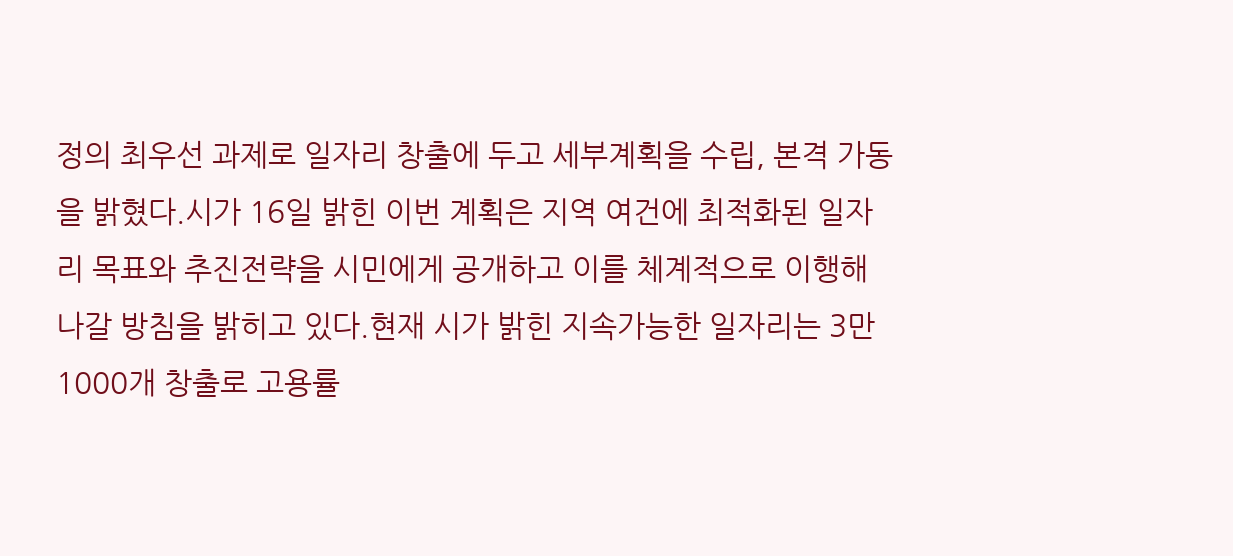정의 최우선 과제로 일자리 창출에 두고 세부계획을 수립, 본격 가동을 밝혔다.시가 16일 밝힌 이번 계획은 지역 여건에 최적화된 일자리 목표와 추진전략을 시민에게 공개하고 이를 체계적으로 이행해 나갈 방침을 밝히고 있다.현재 시가 밝힌 지속가능한 일자리는 3만1000개 창출로 고용률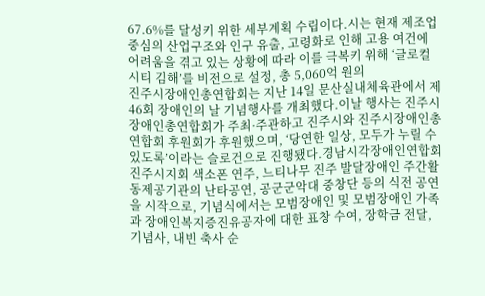67.6%를 달성키 위한 세부계획 수립이다.시는 현재 제조업 중심의 산업구조와 인구 유출, 고령화로 인해 고용 여건에 어려움을 겪고 있는 상황에 따라 이를 극복키 위해 ‘글로컬 시티 김해’를 비전으로 설정, 총 5,060억 원의
진주시장애인총연합회는 지난 14일 문산실내체육관에서 제46회 장애인의 날 기념행사를 개최했다.이날 행사는 진주시장애인총연합회가 주최·주관하고 진주시와 진주시장애인총연합회 후원회가 후원했으며, ‘당연한 일상, 모두가 누릴 수 있도록’이라는 슬로건으로 진행됐다.경남시각장애인연합회 진주시지회 색소폰 연주, 느티나무 진주 발달장애인 주간활동제공기관의 난타공연, 공군군악대 중창단 등의 식전 공연을 시작으로, 기념식에서는 모범장애인 및 모범장애인 가족과 장애인복지증진유공자에 대한 표창 수여, 장학금 전달, 기념사, 내빈 축사 순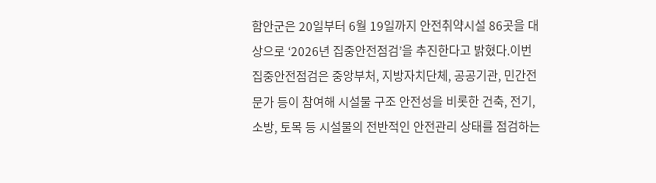함안군은 20일부터 6월 19일까지 안전취약시설 86곳을 대상으로 ‘2026년 집중안전점검’을 추진한다고 밝혔다.이번 집중안전점검은 중앙부처, 지방자치단체, 공공기관, 민간전문가 등이 참여해 시설물 구조 안전성을 비롯한 건축, 전기, 소방, 토목 등 시설물의 전반적인 안전관리 상태를 점검하는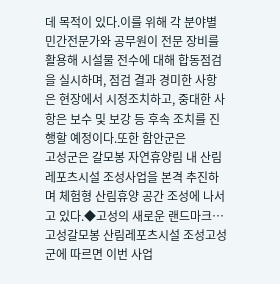데 목적이 있다.이를 위해 각 분야별 민간전문가와 공무원이 전문 장비를 활용해 시설물 전수에 대해 합동점검을 실시하며, 점검 결과 경미한 사항은 현장에서 시정조치하고, 중대한 사항은 보수 및 보강 등 후속 조치를 진행할 예정이다.또한 함안군은
고성군은 갈모봉 자연휴양림 내 산림레포츠시설 조성사업을 본격 추진하며 체험형 산림휴양 공간 조성에 나서고 있다.◆고성의 새로운 랜드마크…고성갈모봉 산림레포츠시설 조성고성군에 따르면 이번 사업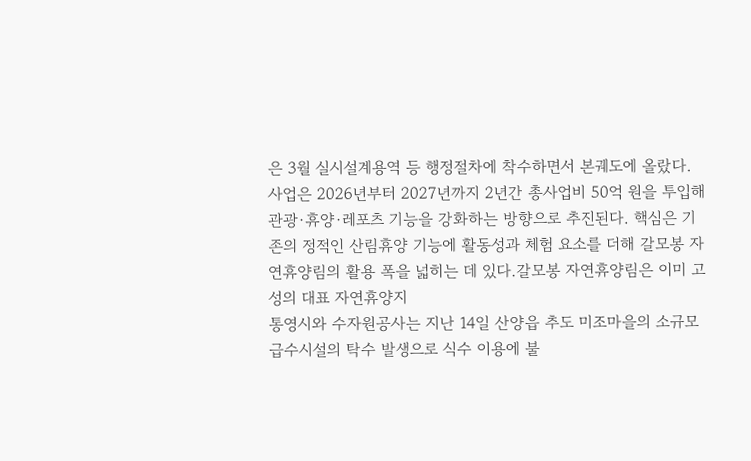은 3월 실시설계용역 등 행정절차에 착수하면서 본궤도에 올랐다. 사업은 2026년부터 2027년까지 2년간 총사업비 50억 원을 투입해 관광·휴양·레포츠 기능을 강화하는 방향으로 추진된다. 핵심은 기존의 정적인 산림휴양 기능에 활동성과 체험 요소를 더해 갈모봉 자연휴양림의 활용 폭을 넓히는 데 있다.갈모봉 자연휴양림은 이미 고성의 대표 자연휴양지
통영시와 수자원공사는 지난 14일 산양읍 추도 미조마을의 소규모 급수시설의 탁수 발생으로 식수 이용에 불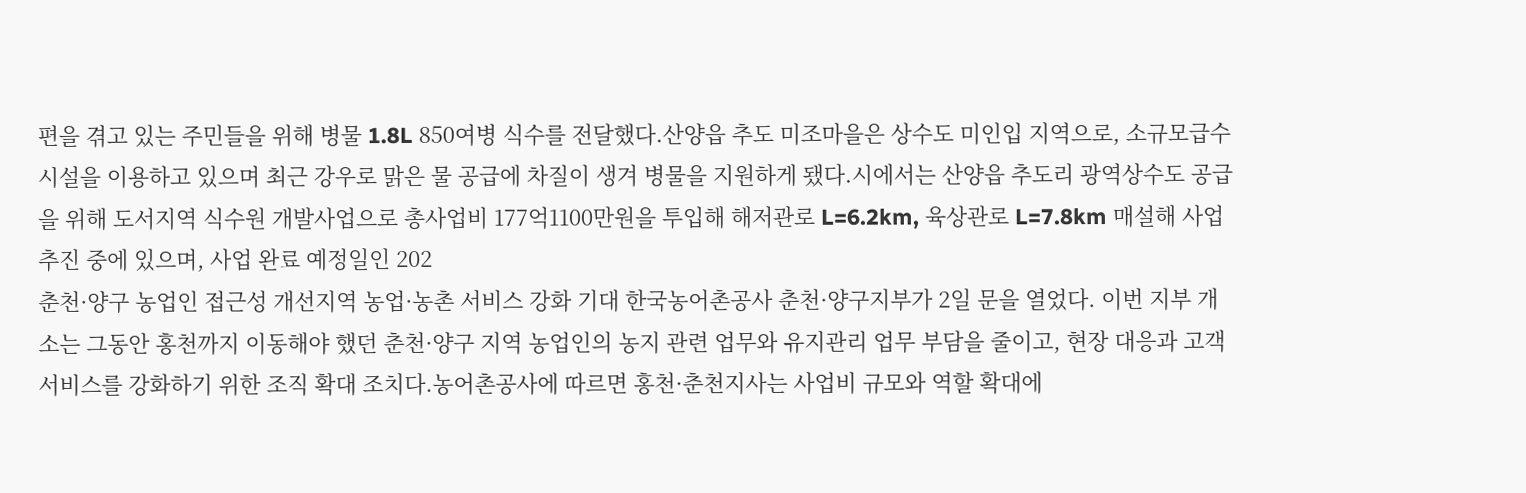편을 겪고 있는 주민들을 위해 병물 1.8L 850여병 식수를 전달했다.산양읍 추도 미조마을은 상수도 미인입 지역으로, 소규모급수시설을 이용하고 있으며 최근 강우로 맑은 물 공급에 차질이 생겨 병물을 지원하게 됐다.시에서는 산양읍 추도리 광역상수도 공급을 위해 도서지역 식수원 개발사업으로 총사업비 177억1100만원을 투입해 해저관로 L=6.2km, 육상관로 L=7.8km 매설해 사업 추진 중에 있으며, 사업 완료 예정일인 202
춘천·양구 농업인 접근성 개선지역 농업·농촌 서비스 강화 기대 한국농어촌공사 춘천·양구지부가 2일 문을 열었다. 이번 지부 개소는 그동안 홍천까지 이동해야 했던 춘천·양구 지역 농업인의 농지 관련 업무와 유지관리 업무 부담을 줄이고, 현장 대응과 고객 서비스를 강화하기 위한 조직 확대 조치다.농어촌공사에 따르면 홍천·춘천지사는 사업비 규모와 역할 확대에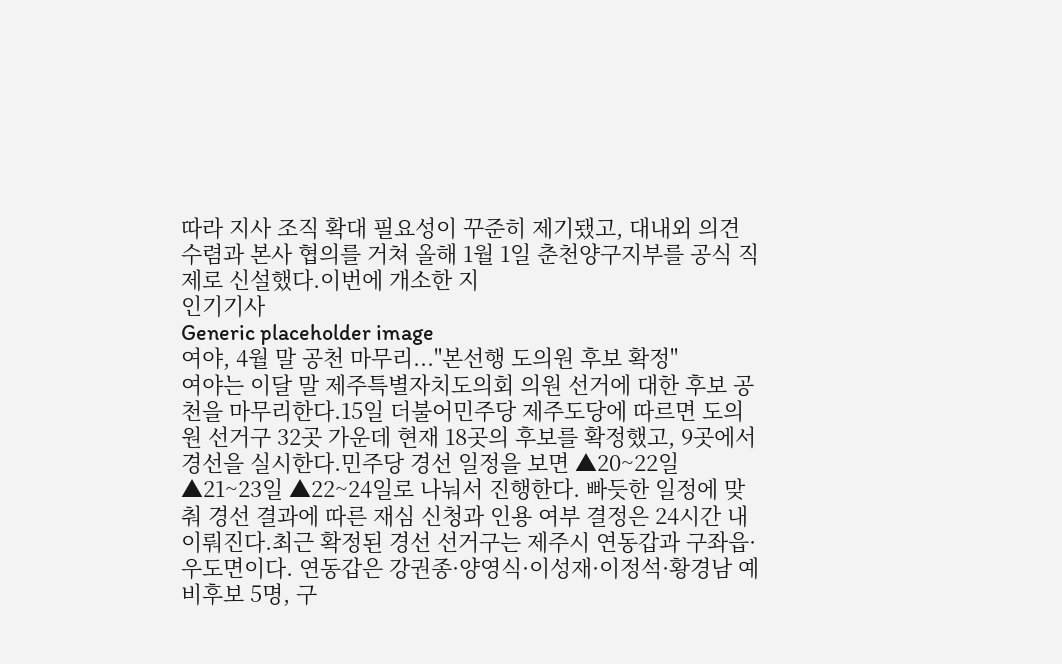따라 지사 조직 확대 필요성이 꾸준히 제기됐고, 대내외 의견 수렴과 본사 협의를 거쳐 올해 1월 1일 춘천양구지부를 공식 직제로 신설했다.이번에 개소한 지
인기기사
Generic placeholder image
여야, 4월 말 공천 마무리..."본선행 도의원 후보 확정"
여야는 이달 말 제주특별자치도의회 의원 선거에 대한 후보 공천을 마무리한다.15일 더불어민주당 제주도당에 따르면 도의원 선거구 32곳 가운데 현재 18곳의 후보를 확정했고, 9곳에서 경선을 실시한다.민주당 경선 일정을 보면 ▲20~22일 ▲21~23일 ▲22~24일로 나눠서 진행한다. 빠듯한 일정에 맞춰 경선 결과에 따른 재심 신청과 인용 여부 결정은 24시간 내 이뤄진다.최근 확정된 경선 선거구는 제주시 연동갑과 구좌읍·우도면이다. 연동갑은 강권종·양영식·이성재·이정석·황경남 예비후보 5명, 구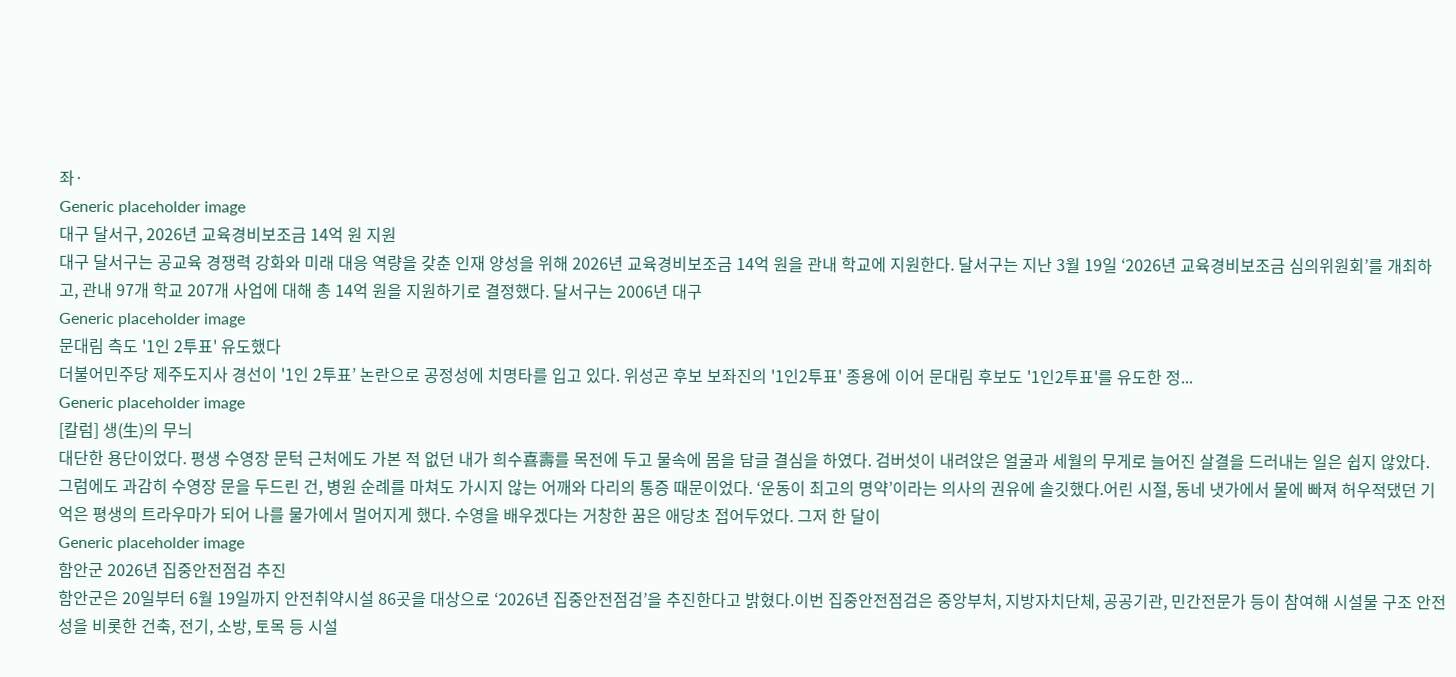좌·
Generic placeholder image
대구 달서구, 2026년 교육경비보조금 14억 원 지원
대구 달서구는 공교육 경쟁력 강화와 미래 대응 역량을 갖춘 인재 양성을 위해 2026년 교육경비보조금 14억 원을 관내 학교에 지원한다. 달서구는 지난 3월 19일 ‘2026년 교육경비보조금 심의위원회’를 개최하고, 관내 97개 학교 207개 사업에 대해 총 14억 원을 지원하기로 결정했다. 달서구는 2006년 대구
Generic placeholder image
문대림 측도 '1인 2투표' 유도했다
더불어민주당 제주도지사 경선이 '1인 2투표’ 논란으로 공정성에 치명타를 입고 있다. 위성곤 후보 보좌진의 '1인2투표' 종용에 이어 문대림 후보도 '1인2투표'를 유도한 정...
Generic placeholder image
[칼럼] 생(生)의 무늬
대단한 용단이었다. 평생 수영장 문턱 근처에도 가본 적 없던 내가 희수喜壽를 목전에 두고 물속에 몸을 담글 결심을 하였다. 검버섯이 내려앉은 얼굴과 세월의 무게로 늘어진 살결을 드러내는 일은 쉽지 않았다. 그럼에도 과감히 수영장 문을 두드린 건, 병원 순례를 마쳐도 가시지 않는 어깨와 다리의 통증 때문이었다. ‘운동이 최고의 명약’이라는 의사의 권유에 솔깃했다.어린 시절, 동네 냇가에서 물에 빠져 허우적댔던 기억은 평생의 트라우마가 되어 나를 물가에서 멀어지게 했다. 수영을 배우겠다는 거창한 꿈은 애당초 접어두었다. 그저 한 달이
Generic placeholder image
함안군 2026년 집중안전점검 추진
함안군은 20일부터 6월 19일까지 안전취약시설 86곳을 대상으로 ‘2026년 집중안전점검’을 추진한다고 밝혔다.이번 집중안전점검은 중앙부처, 지방자치단체, 공공기관, 민간전문가 등이 참여해 시설물 구조 안전성을 비롯한 건축, 전기, 소방, 토목 등 시설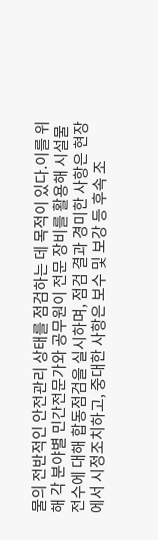물의 전반적인 안전관리 상태를 점검하는 데 목적이 있다.이를 위해 각 분야별 민간전문가와 공무원이 전문 장비를 활용해 시설물 전수에 대해 합동점검을 실시하며, 점검 결과 경미한 사항은 현장에서 시정조치하고, 중대한 사항은 보수 및 보강 등 후속 조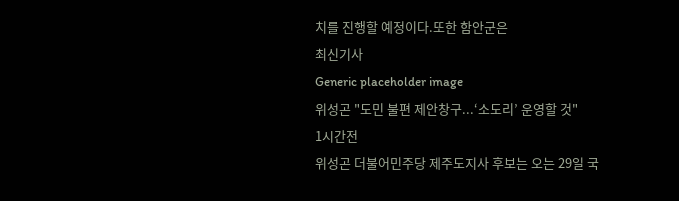치를 진행할 예정이다.또한 함안군은
최신기사
Generic placeholder image
위성곤 "도민 불편 제안창구...‘소도리’ 운영할 것"
1시간전
위성곤 더불어민주당 제주도지사 후보는 오는 29일 국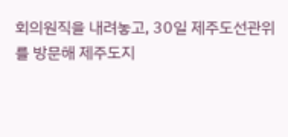회의원직을 내려놓고, 30일 제주도선관위를 방문해 제주도지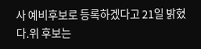사 예비후보로 등록하겠다고 21일 밝혔다.위 후보는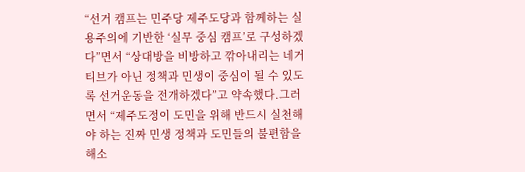“선거 캠프는 민주당 제주도당과 함께하는 실용주의에 기반한 ‘실무 중심 캠프’로 구성하겠다”면서 “상대방을 비방하고 깎아내리는 네거티브가 아닌 정책과 민생이 중심이 될 수 있도록 선거운동을 전개하겠다”고 약속했다.그러면서 “제주도정이 도민을 위해 반드시 실천해야 하는 진짜 민생 정책과 도민들의 불편함을 해소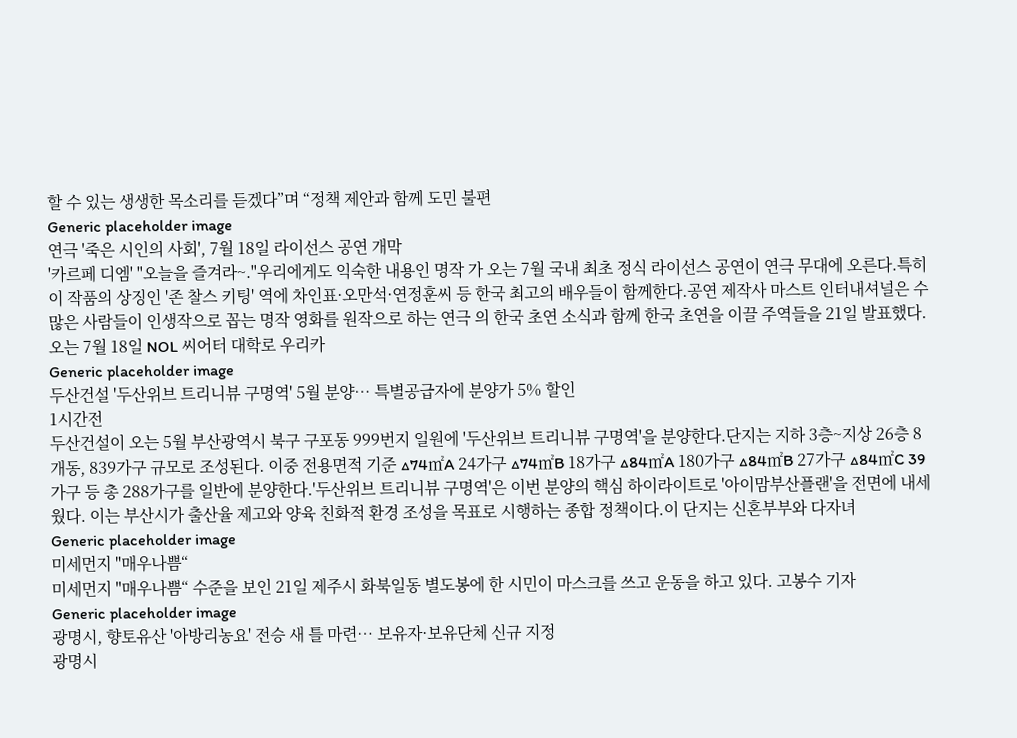할 수 있는 생생한 목소리를 듣겠다”며 “정책 제안과 함께 도민 불편
Generic placeholder image
연극 '죽은 시인의 사회', 7월 18일 라이선스 공연 개막
'카르페 디엠' "오늘을 즐겨라~."우리에게도 익숙한 내용인 명작 가 오는 7월 국내 최초 정식 라이선스 공연이 연극 무대에 오른다.특히 이 작품의 상징인 '존 찰스 키팅' 역에 차인표·오만석·연정훈씨 등 한국 최고의 배우들이 함께한다.공연 제작사 마스트 인터내셔널은 수많은 사람들이 인생작으로 꼽는 명작 영화를 원작으로 하는 연극 의 한국 초연 소식과 함께 한국 초연을 이끌 주역들을 21일 발표했다. 오는 7월 18일 NOL 씨어터 대학로 우리카
Generic placeholder image
두산건설 '두산위브 트리니뷰 구명역' 5월 분양… 특별공급자에 분양가 5% 할인
1시간전
두산건설이 오는 5월 부산광역시 북구 구포동 999번지 일원에 '두산위브 트리니뷰 구명역'을 분양한다.단지는 지하 3층~지상 26층 8개동, 839가구 규모로 조성된다. 이중 전용면적 기준 △74㎡A 24가구 △74㎡B 18가구 △84㎡A 180가구 △84㎡B 27가구 △84㎡C 39가구 등 총 288가구를 일반에 분양한다.'두산위브 트리니뷰 구명역'은 이번 분양의 핵심 하이라이트로 '아이맘부산플랜'을 전면에 내세웠다. 이는 부산시가 출산율 제고와 양육 친화적 환경 조성을 목표로 시행하는 종합 정책이다.이 단지는 신혼부부와 다자녀
Generic placeholder image
미세먼지 "매우나쁨“
미세먼지 "매우나쁨“ 수준을 보인 21일 제주시 화북일동 별도봉에 한 시민이 마스크를 쓰고 운동을 하고 있다. 고봉수 기자
Generic placeholder image
광명시, 향토유산 '아방리농요' 전승 새 틀 마련… 보유자·보유단체 신규 지정
광명시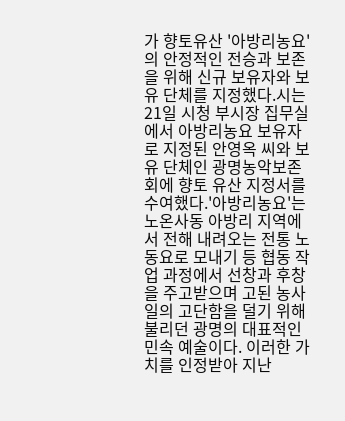가 향토유산 '아방리농요'의 안정적인 전승과 보존을 위해 신규 보유자와 보유 단체를 지정했다.시는 21일 시청 부시장 집무실에서 아방리농요 보유자로 지정된 안영옥 씨와 보유 단체인 광명농악보존회에 향토 유산 지정서를 수여했다.'아방리농요'는 노온사동 아방리 지역에서 전해 내려오는 전통 노동요로 모내기 등 협동 작업 과정에서 선창과 후창을 주고받으며 고된 농사일의 고단함을 덜기 위해 불리던 광명의 대표적인 민속 예술이다. 이러한 가치를 인정받아 지난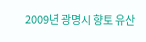2009년 광명시 향토 유산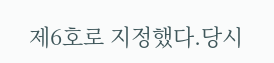제6호로 지정했다.당시